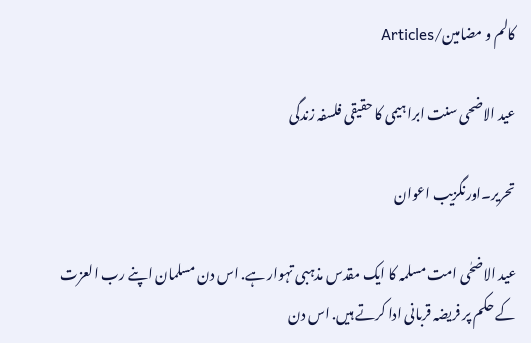کالم و مضامین/Articles

عید الاضحی سنت ابراہیمی کا حقیقی فلسفہ زندگی

تحریر۔اورنگزیب اعوان

عید الاضحٰی امت مسلمہ کا ایک مقدس مذہبی تہوار ہے. اس دن مسلمان اپنے رب العزت کے حکم پر فریضہ قربانی ادا کرتے ہیں. اس دن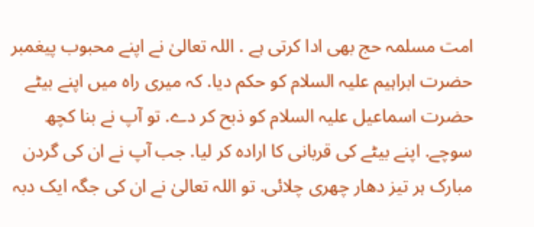امت مسلمہ حج بھی ادا کرتی ہے . اللہ تعالیٰ نے اپنے محبوب پیغمبر حضرت ابراہیم علیہ السلام کو حکم دیا. کہ میری راہ میں اپنے بیٹے حضرت اسماعیل علیہ السلام کو ذبح کر دے. تو آپ نے بنا کچھ سوچے. اپنے بیٹے کی قربانی کا ارادہ کر لیا. جب آپ نے ان کی گردن مبارک ہر تیز دھار چھری چلائی. تو اللہ تعالیٰ نے ان کی جگہ ایک دبہ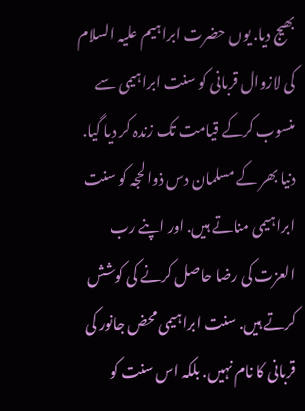بھیج دیا. یوں حضرت ابراہیم علیہ السلام کی لازوال قربانی کو سنت ابراہیمی سے منسوب کرکے قیامت تک زندہ کر دیا گیا. دنیا بھر کے مسلمان دس ذوالحجہ کو سنت ابراہیمی مناتے ہیں. اور اپنے رب العزت کی رضا حاصل کرنے کی کوشش کرتے ہیں. سنت ابراہیمی محض جانور کی قربانی کا نام نہیں. بلکہ اس سنت کو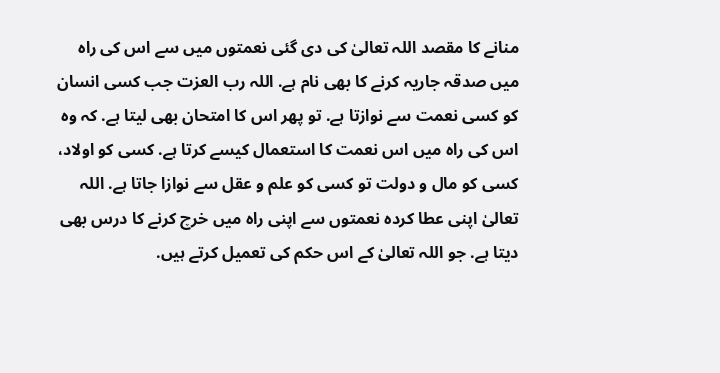منانے کا مقصد اللہ تعالیٰ کی دی گئی نعمتوں میں سے اس کی راہ میں صدقہ جاریہ کرنے کا بھی نام ہے. اللہ رب العزت جب کسی انسان کو کسی نعمت سے نوازتا ہے. تو پھر اس کا امتحان بھی لیتا ہے. کہ وہ اس کی راہ میں اس نعمت کا استعمال کیسے کرتا ہے. کسی کو اولاد، کسی کو مال و دولت تو کسی کو علم و عقل سے نوازا جاتا ہے. اللہ تعالیٰ اپنی عطا کردہ نعمتوں سے اپنی راہ میں خرچ کرنے کا درس بھی دیتا ہے. جو اللہ تعالیٰ کے اس حکم کی تعمیل کرتے ہیں.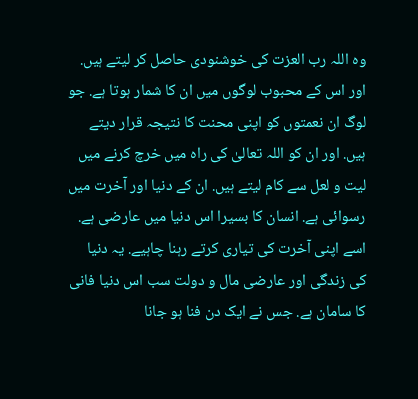وہ اللہ رب العزت کی خوشنودی حاصل کر لیتے ہیں. اور اس کے محبوب لوگوں میں ان کا شمار ہوتا ہے. جو لوگ ان نعمتوں کو اپنی محنت کا نتیجہ قرار دیتے ہیں. اور ان کو اللہ تعالیٰ کی راہ میں خرچ کرنے میں لیت و لعل سے کام لیتے ہیں. ان کے دنیا اور آخرت میں رسوائی ہے. انسان کا بسیرا اس دنیا میں عارضی ہے. اسے اپنی آخرت کی تیاری کرتے رہنا چاہیے. یہ دنیا کی زندگی اور عارضی مال و دولت سب اس دنیا فانی کا سامان ہے. جس نے ایک دن فنا ہو جانا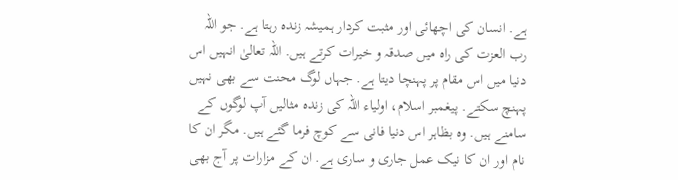ہے. انسان کی اچھائی اور مثبت کردار ہمیشہ زندہ رہتا ہے. جو اللہ رب العزت کی راہ میں صدقہ و خیرات کرتے ہیں. اللہ تعالیٰ انہیں اس دنیا میں اس مقام پر پہنچا دیتا ہے. جہاں لوگ محنت سے بھی نہیں پہنچ سکتے. پیغمبر اسلام، اولیاء اللہ کی زندہ مثالیں آپ لوگوں کے سامنے ہیں. وہ بظاہر اس دنیا فانی سے کوچ فرما گئے ہیں. مگر ان کا نام اور ان کا نیک عمل جاری و ساری ہے. ان کے مزارات پر آج بھی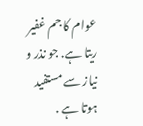عوام کا جم غفیر ریتا ہے. جو نذر و نیاز سے مستفید ہوتا ہے .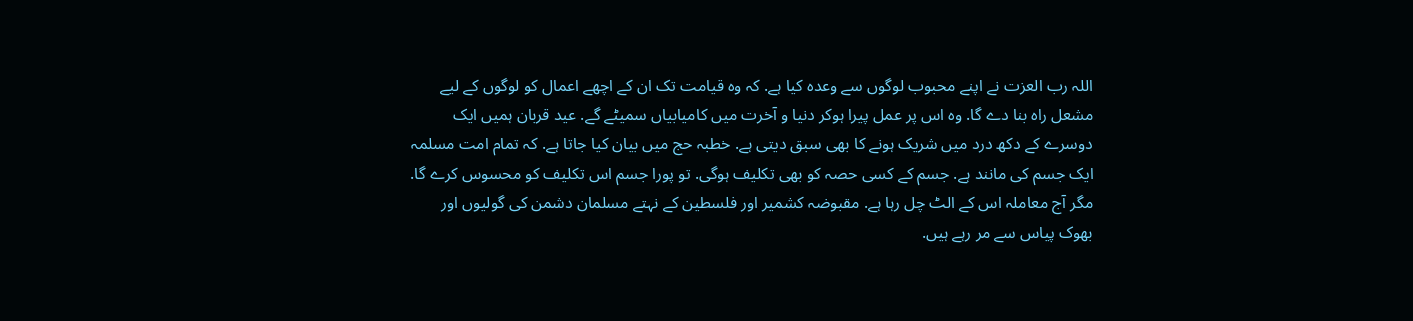اللہ رب العزت نے اپنے محبوب لوگوں سے وعدہ کیا ہے. کہ وہ قیامت تک ان کے اچھے اعمال کو لوگوں کے لیے مشعل راہ بنا دے گا. وہ اس پر عمل پیرا ہوکر دنیا و آخرت میں کامیابیاں سمیٹے گے. عید قربان ہمیں ایک دوسرے کے دکھ درد میں شریک ہونے کا بھی سبق دیتی ہے. خطبہ حج میں بیان کیا جاتا ہے. کہ تمام امت مسلمہ ایک جسم کی مانند ہے. جسم کے کسی حصہ کو بھی تکلیف ہوگی. تو پورا جسم اس تکلیف کو محسوس کرے گا. مگر آج معاملہ اس کے الٹ چل رہا ہے. مقبوضہ کشمیر اور فلسطین کے نہتے مسلمان دشمن کی گولیوں اور بھوک پیاس سے مر رہے ہیں.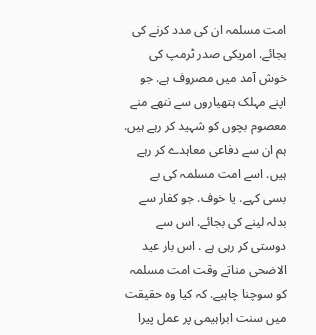امت مسلمہ ان کی مدد کرنے کی بجائے. امریکی صدر ٹرمپ کی خوش آمد میں مصروف ہے. جو اپنے مہلک ہتھیاروں سے ننھے منے معصوم بچوں کو شہید کر رہے ہیں. ہم ان سے دفاعی معاہدے کر رہے ہیں. اسے امت مسلمہ کی بے بسی کہے. یا خوف. جو کفار سے بدلہ لینے کی بجائے. اس سے دوستی کر رہی ہے . اس بار عید الاضحی مناتے وقت امت مسلمہ کو سوچنا چاہیے. کہ کیا وہ حقیقت میں سنت ابراہیمی پر عمل پیرا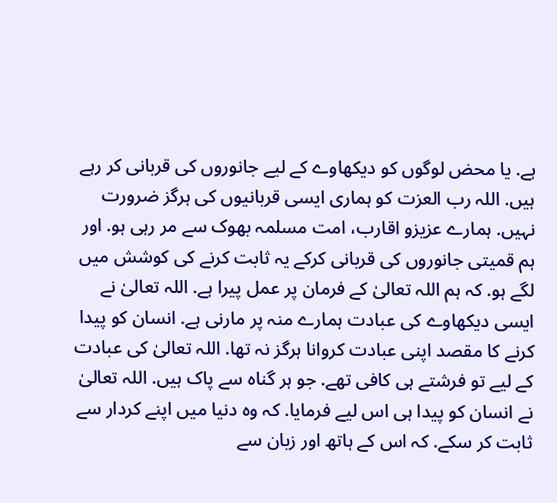ہے. یا محض لوگوں کو دیکھاوے کے لیے جانوروں کی قربانی کر رہے ہیں. اللہ رب العزت کو ہماری ایسی قربانیوں کی ہرگز ضرورت نہیں. ہمارے عزیزو اقارب، امت مسلمہ بھوک سے مر رہی ہو. اور ہم قمیتی جانوروں کی قربانی کرکے یہ ثابت کرنے کی کوشش میں لگے ہو. کہ ہم اللہ تعالیٰ کے فرمان پر عمل پیرا ہے. اللہ تعالیٰ نے ایسی دیکھاوے کی عبادت ہمارے منہ پر مارنی ہے. انسان کو پیدا کرنے کا مقصد اپنی عبادت کروانا ہرگز نہ تھا. اللہ تعالیٰ کی عبادت کے لیے تو فرشتے ہی کافی تھے. جو ہر گناہ سے پاک ہیں. اللہ تعالیٰ نے انسان کو پیدا ہی اس لیے فرمایا. کہ وہ دنیا میں اپنے کردار سے ثابت کر سکے. کہ اس کے ہاتھ اور زبان سے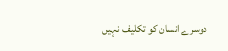دوسرے انسان کو تکلیف نہیں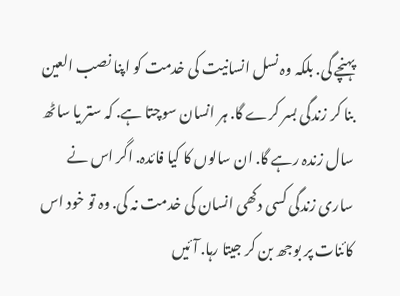پہنچے گی. بلکہ وہ نسل انسانیت کی خدمت کو اپنا نصب العین بنا کر زندگی بسر کرے گا. ہر انسان سوچتا ہے. کہ ستر یا ساٹھ سال زندہ رہے گا. ان سالوں کا کیا فائدہ. اگر اس نے ساری زندگی کسی دکھی انسان کی خدمت نہ کی. وہ تو خود اس کائنات پر بوجھ بن کر جیتا رہا. آئیں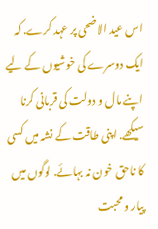اس عید الاضحی پر عہد کرے. کہ ایک دوسرے کی خوشیوں کے لیے اپنے مال و دولت کی قربانی کرنا سیکھے. اپنی طاقت کے نشہ میں کسی کا ناحق خون نہ بہائے. لوگوں میں پیار و محبت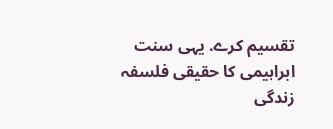تقسیم کرے. یہی سنت ابراہیمی کا حقیقی فلسفہ زندگی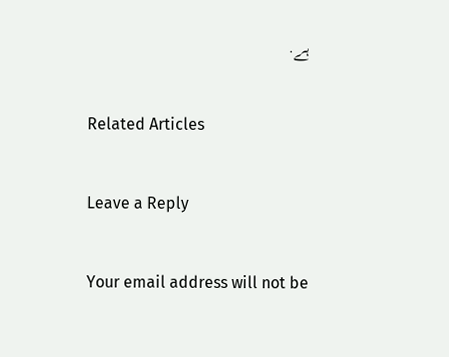ہے.

Related Articles

Leave a Reply

Your email address will not be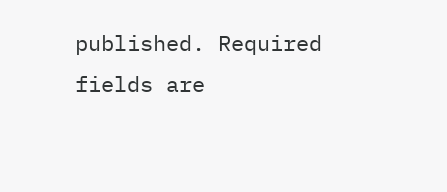published. Required fields are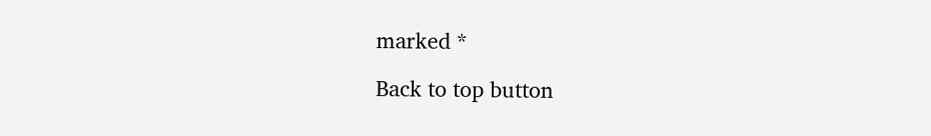marked *

Back to top button